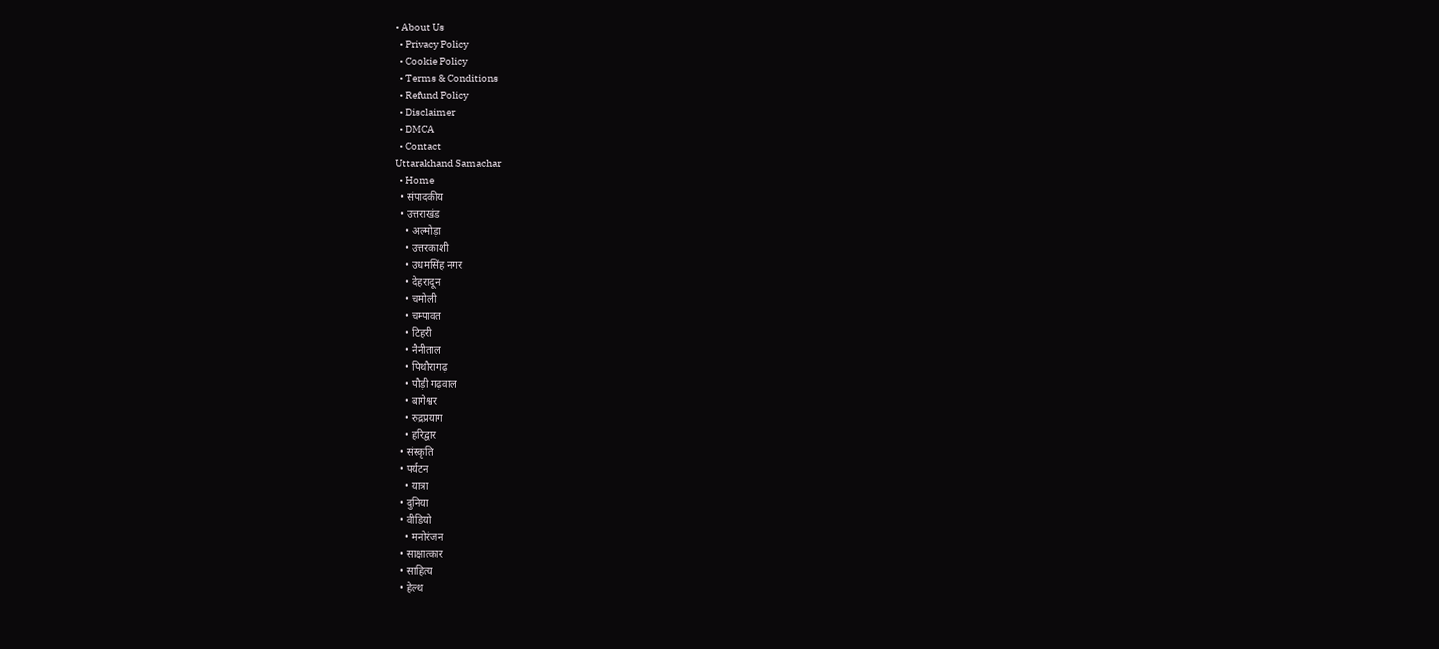• About Us
  • Privacy Policy
  • Cookie Policy
  • Terms & Conditions
  • Refund Policy
  • Disclaimer
  • DMCA
  • Contact
Uttarakhand Samachar
  • Home
  • संपादकीय
  • उत्तराखंड
    • अल्मोड़ा
    • उत्तरकाशी
    • उधमसिंह नगर
    • देहरादून
    • चमोली
    • चम्पावत
    • टिहरी
    • नैनीताल
    • पिथौरागढ़
    • पौड़ी गढ़वाल
    • बागेश्वर
    • रुद्रप्रयाग
    • हरिद्वार
  • संस्कृति
  • पर्यटन
    • यात्रा
  • दुनिया
  • वीडियो
    • मनोरंजन
  • साक्षात्कार
  • साहित्य
  • हेल्थ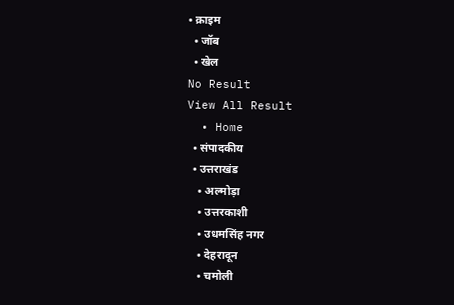• क्राइम
  • जॉब
  • खेल
No Result
View All Result
  • Home
  • संपादकीय
  • उत्तराखंड
    • अल्मोड़ा
    • उत्तरकाशी
    • उधमसिंह नगर
    • देहरादून
    • चमोली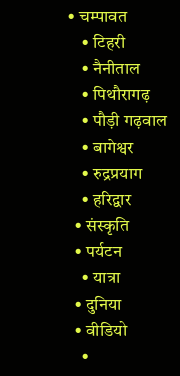• चम्पावत
    • टिहरी
    • नैनीताल
    • पिथौरागढ़
    • पौड़ी गढ़वाल
    • बागेश्वर
    • रुद्रप्रयाग
    • हरिद्वार
  • संस्कृति
  • पर्यटन
    • यात्रा
  • दुनिया
  • वीडियो
    •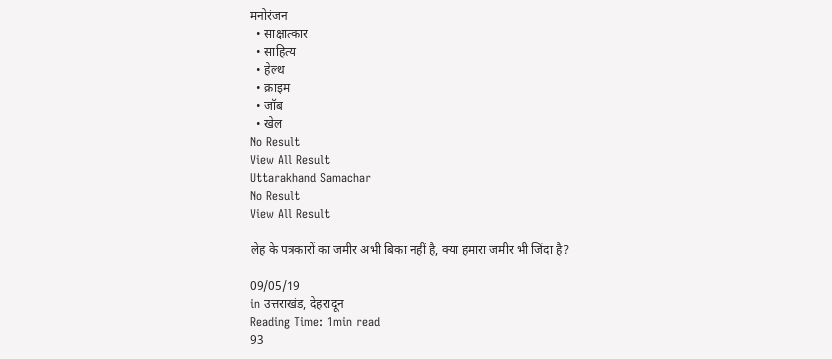मनोरंजन
  • साक्षात्कार
  • साहित्य
  • हेल्थ
  • क्राइम
  • जॉब
  • खेल
No Result
View All Result
Uttarakhand Samachar
No Result
View All Result

लेह के पत्रकारों का जमीर अभी बिका नहीं है, क्या हमारा जमीर भी जिंदा है?

09/05/19
in उत्तराखंड, देहरादून
Reading Time: 1min read
93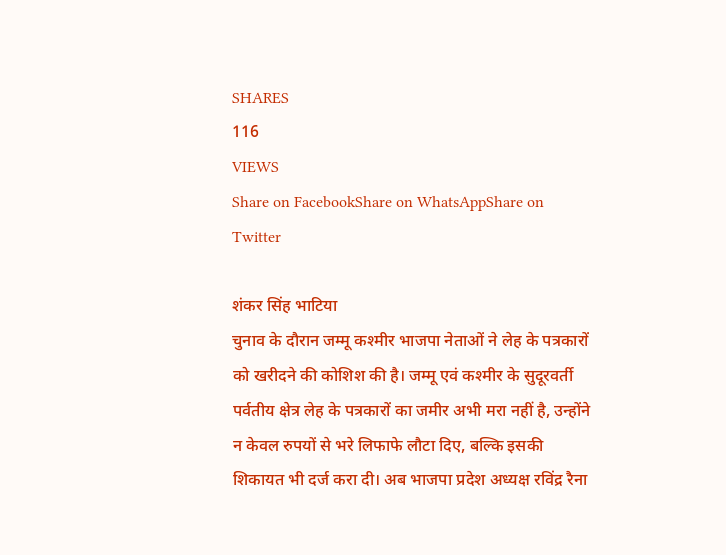SHARES
116
VIEWS
Share on FacebookShare on WhatsAppShare on Twitter

शंकर सिंह भाटिया
चुनाव के दौरान जम्मू कश्मीर भाजपा नेताओं ने लेह के पत्रकारों को खरीदने की कोशिश की है। जम्मू एवं कश्मीर के सुदूरवर्ती पर्वतीय क्षेत्र लेह के पत्रकारों का जमीर अभी मरा नहीं है, उन्होंने न केवल रुपयों से भरे लिफाफे लौटा दिए, बल्कि इसकी शिकायत भी दर्ज करा दी। अब भाजपा प्रदेश अध्यक्ष रविंद्र रैना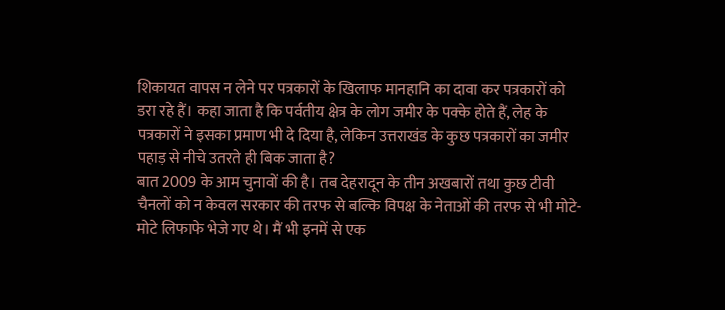शिकायत वापस न लेने पर पत्रकारों के खिलाफ मानहानि का दावा कर पत्रकारों को डरा रहे हैं। कहा जाता है कि पर्वतीय क्षेत्र के लोग जमीर के पक्के होते हैं, लेह के पत्रकारों ने इसका प्रमाण भी दे दिया है, लेकिन उत्तराखंड के कुछ पत्रकारों का जमीर पहाड़ से नीचे उतरते ही बिक जाता है?
बात 2009 के आम चुनावों की है। तब देहरादून के तीन अखबारों तथा कुछ टीवी चैनलों को न केवल सरकार की तरफ से बल्कि विपक्ष के नेताओं की तरफ से भी मोटे-मोटे लिफाफे भेजे गए थे। मैं भी इनमें से एक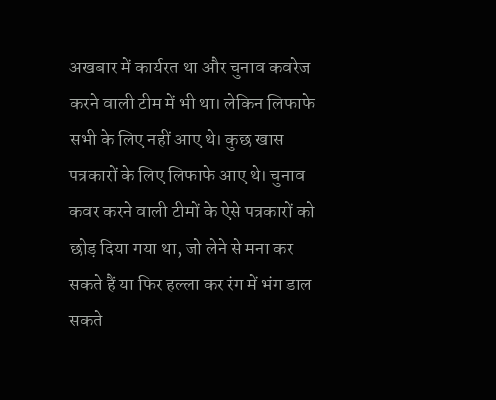अखबार में कार्यरत था और चुनाव कवरेज करने वाली टीम में भी था। लेकिन लिफाफे सभी के लिए नहीं आए थे। कुछ खास पत्रकारों के लिए लिफाफे आए थे। चुनाव कवर करने वाली टीमों के ऐसे पत्रकारों को छोड़ दिया गया था, जो लेने से मना कर सकते हैं या फिर हल्ला कर रंग में भंग डाल सकते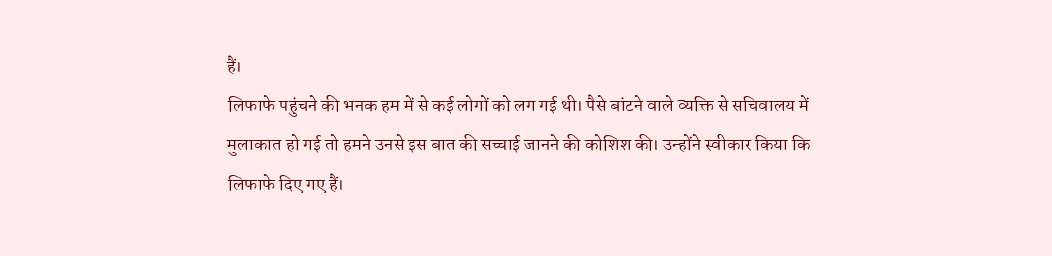हैं।
लिफाफे पहुंचने की भनक हम में से कई लोगों को लग गई थी। पैसे बांटने वाले व्यक्ति से सचिवालय में मुलाकात हो गई तो हमने उनसे इस बात की सच्चाई जानने की कोशिश की। उन्होंने स्वीकार किया कि लिफाफे दिए गए हैं।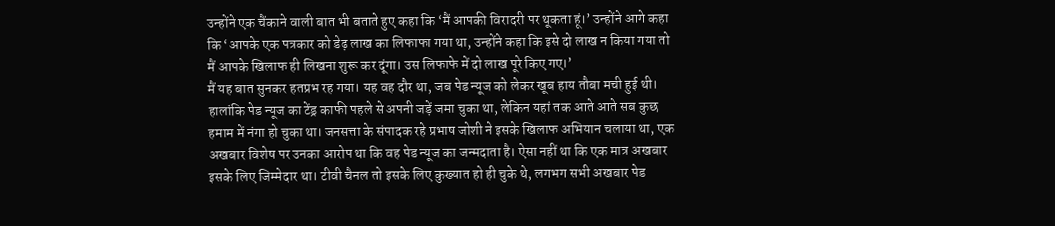उन्होंने एक चैंकाने वाली बात भी बताते हुए कहा कि ‘मैं आपकी विरादरी पर थूकता हूं।’ उन्होंने आगे कहा कि ‘आपके एक पत्रकार को डेढ़ लाख का लिफाफा गया था, उन्होंने कहा कि इसे दो लाख न किया गया तो मैं आपके खिलाफ ही लिखना शुरू कर दूंगा। उस लिफाफे में दो लाख पूरे किए गए।’
मैं यह बात सुनकर हतप्रभ रह गया। यह वह दौर था, जब पेड न्यूज को लेकर खूब हाय तौबा मची हुई थी। हालांकि पेड न्यूज का टेंड्र काफी पहले से अपनी जड़ें जमा चुका था, लेकिन यहां तक आते आते सब कुछ हमाम में नंगा हो चुका था। जनसत्ता के संपादक रहे प्रभाष जोशी ने इसके खिलाफ अभियान चलाया था, एक अखबार विशेष पर उनका आरोप था कि वह पेड न्यूज का जन्मदाता है। ऐसा नहीं था कि एक मात्र अखबार इसके लिए जिम्मेदार था। टीवी चैनल तो इसके लिए कुख्यात हो ही चुके थे, लगभग सभी अखबार पेड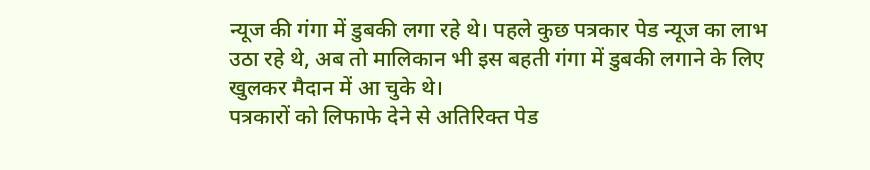न्यूज की गंगा में डुबकी लगा रहे थे। पहले कुछ पत्रकार पेड न्यूज का लाभ उठा रहे थे, अब तो मालिकान भी इस बहती गंगा में डुबकी लगाने के लिए खुलकर मैदान में आ चुके थे।
पत्रकारों को लिफाफे देने से अतिरिक्त पेड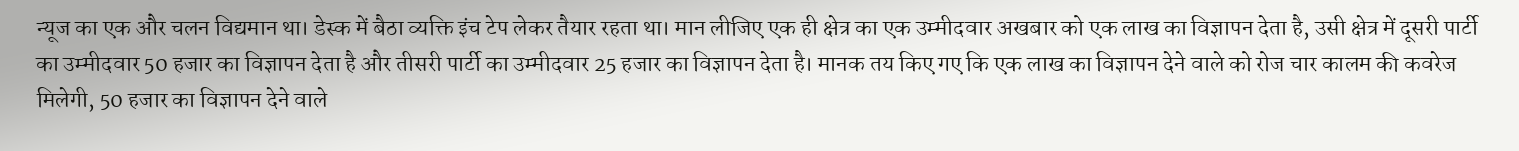न्यूज का एक और चलन विद्यमान था। डेस्क में बैठा व्यक्ति इंच टेप लेकर तैयार रहता था। मान लीजिए एक ही क्षेत्र का एक उम्मीदवार अखबार को एक लाख का विज्ञापन देता है, उसी क्षेत्र में दूसरी पार्टी का उम्मीदवार 50 हजार का विज्ञापन देता है और तीसरी पार्टी का उम्मीदवार 25 हजार का विज्ञापन देता है। मानक तय किए गए कि एक लाख का विज्ञापन देने वाले को रोज चार कालम की कवरेज मिलेगी, 50 हजार का विज्ञापन देने वाले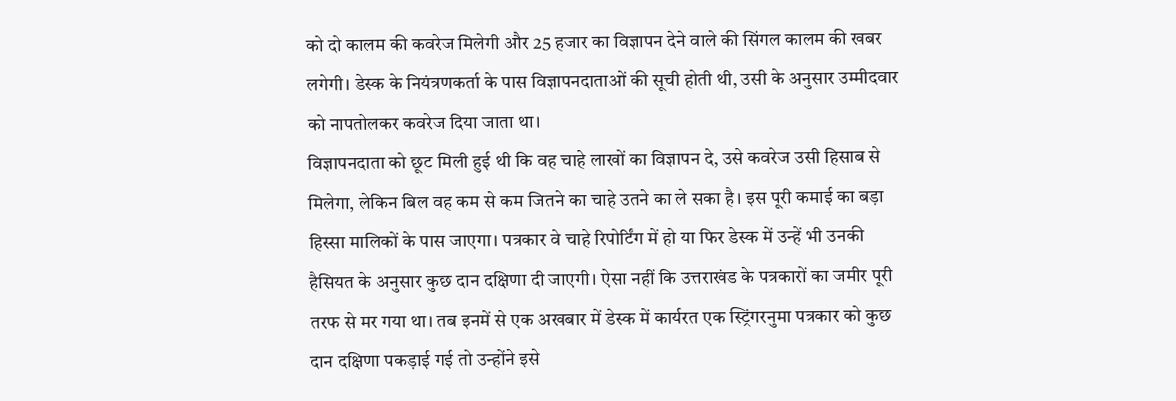को दो कालम की कवरेज मिलेगी और 25 हजार का विज्ञापन देने वाले की सिंगल कालम की खबर लगेगी। डेस्क के नियंत्रणकर्ता के पास विज्ञापनदाताओं की सूची होती थी, उसी के अनुसार उम्मीदवार को नापतोलकर कवरेज दिया जाता था।
विज्ञापनदाता को छूट मिली हुई थी कि वह चाहे लाखों का विज्ञापन दे, उसे कवरेज उसी हिसाब से मिलेगा, लेकिन बिल वह कम से कम जितने का चाहे उतने का ले सका है। इस पूरी कमाई का बड़ा हिस्सा मालिकों के पास जाएगा। पत्रकार वे चाहे रिपोर्टिंग में हो या फिर डेस्क में उन्हें भी उनकी हैसियत के अनुसार कुछ दान दक्षिणा दी जाएगी। ऐसा नहीं कि उत्तराखंड के पत्रकारों का जमीर पूरी तरफ से मर गया था। तब इनमें से एक अखबार में डेस्क में कार्यरत एक स्ट्रिंगरनुमा पत्रकार को कुछ दान दक्षिणा पकड़ाई गई तो उन्होंने इसे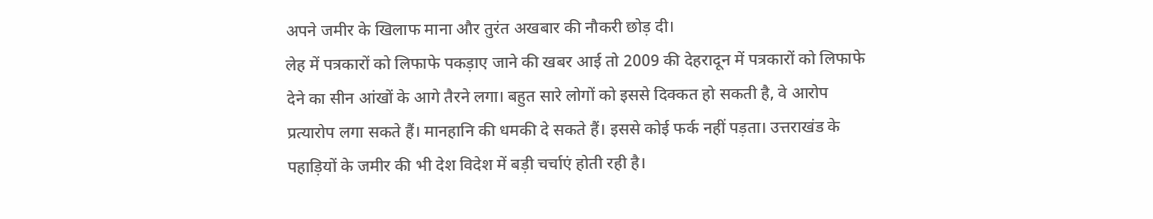अपने जमीर के खिलाफ माना और तुरंत अखबार की नौकरी छोड़ दी।
लेह में पत्रकारों को लिफाफे पकड़ाए जाने की खबर आई तो 2009 की देहरादून में पत्रकारों को लिफाफे देने का सीन आंखों के आगे तैरने लगा। बहुत सारे लोगों को इससे दिक्कत हो सकती है, वे आरोप प्रत्यारोप लगा सकते हैं। मानहानि की धमकी दे सकते हैं। इससे कोई फर्क नहीं पड़ता। उत्तराखंड के पहाड़ियों के जमीर की भी देश विदेश में बड़ी चर्चाएं होती रही है।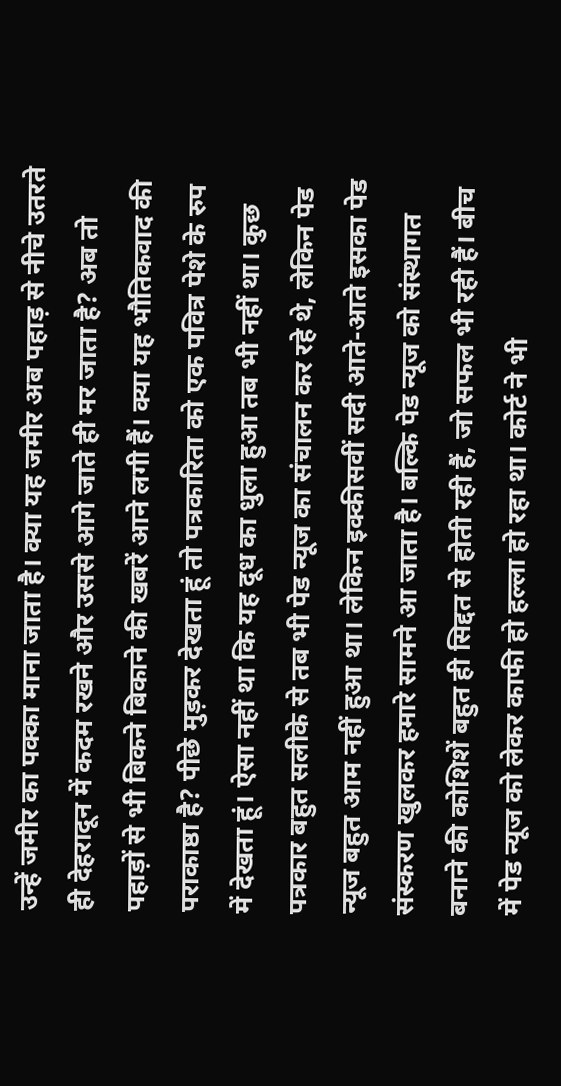उन्हें जमीर का पक्का माना जाता है। क्या यह जमीर अब पहाड़ से नीचे उतरते ही देहरादून में कदम रखने और उससे आगे जाते ही मर जाता है? अब तो पहाड़ों से भी बिकने बिकाने की खबरें आने लगी हैं। क्या यह भौतिकवाद की पराकाष्ठा है? पीछे मुड़कर देखता हूं तो पत्रकारिता को एक पवित्र पेशे के रुप में देखता हूं। ऐसा नहीं था कि यह दूध का धुला हुआ तब भी नहीं था। कुछ पत्रकार बहुत सलीके से तब भी पेड न्यूज का संचालन कर रहे थे, लेकिन पेड न्यूज बहुत आम नहीं हुआ था। लेकिन इक्कीसवीं सदी आते-आते इसका पेड संस्करण खुलकर हमारे सामने आ जाता है। बल्कि पेड न्यूज को संस्थागत बनाने की कोशिशें बहुत ही सिद्दत से होती रही हैं, जो सफल भी रही हैं। बीच में पेड न्यूज को लेकर काफी हो हल्ला हो रहा था। कोर्ट ने भी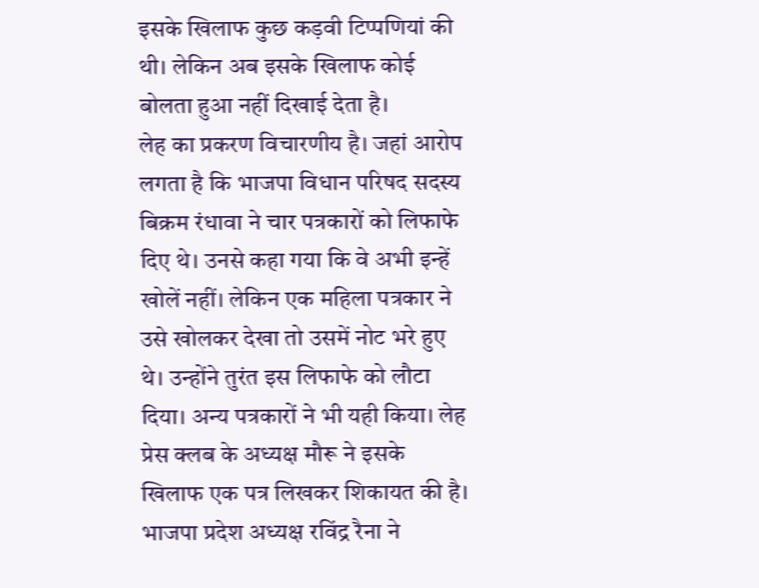इसके खिलाफ कुछ कड़वी टिप्पणियां की थी। लेकिन अब इसके खिलाफ कोई बोलता हुआ नहीं दिखाई देता है।
लेह का प्रकरण विचारणीय है। जहां आरोप लगता है कि भाजपा विधान परिषद सदस्य बिक्रम रंधावा ने चार पत्रकारों को लिफाफे दिए थे। उनसे कहा गया कि वे अभी इन्हें खोलें नहीं। लेकिन एक महिला पत्रकार ने उसे खोलकर देखा तो उसमें नोट भरे हुए थे। उन्होंने तुरंत इस लिफाफे को लौटा दिया। अन्य पत्रकारों ने भी यही किया। लेह प्रेस क्लब के अध्यक्ष मौरू ने इसके खिलाफ एक पत्र लिखकर शिकायत की है। भाजपा प्रदेश अध्यक्ष रविंद्र रैना ने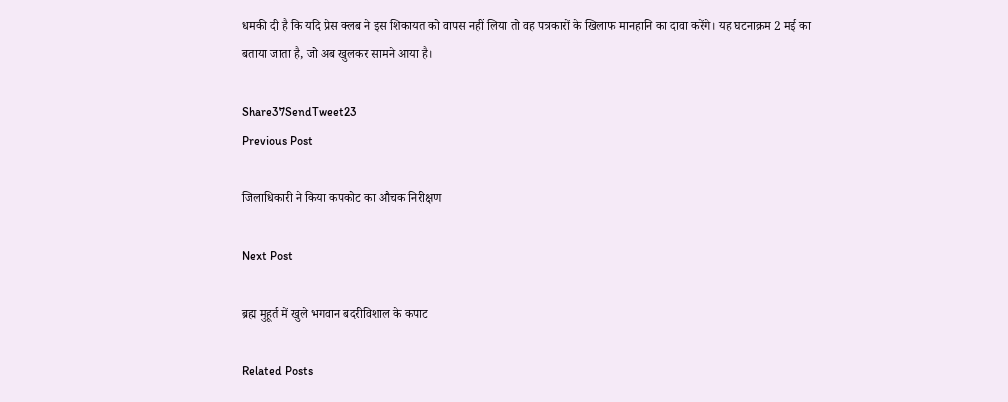धमकी दी है कि यदि प्रेस क्लब ने इस शिकायत को वापस नहीं लिया तो वह पत्रकारों के खिलाफ मानहानि का दावा करेंगे। यह घटनाक्रम 2 मई का बताया जाता है, जो अब खुलकर सामने आया है।

Share37SendTweet23
Previous Post

जिलाधिकारी ने किया कपकोट का औचक निरीक्षण

Next Post

ब्रह्म मुहूर्त में खुले भगवान बदरीविशाल के कपाट

Related Posts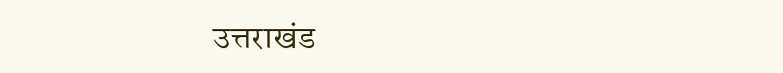उत्तराखंड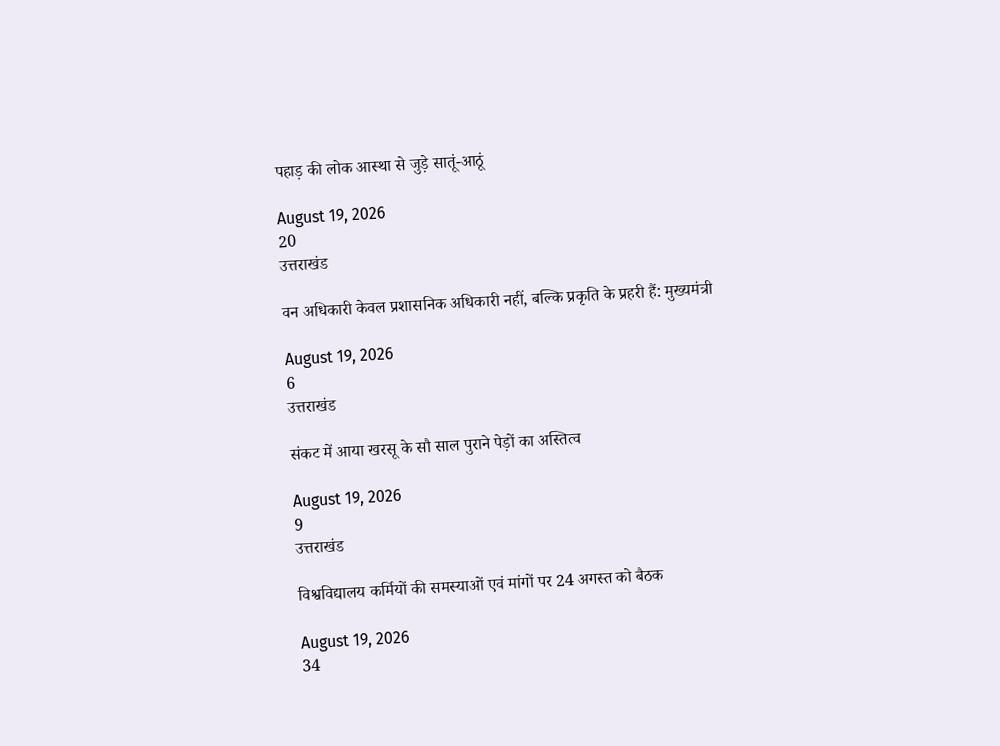पहाड़ की लोक आस्था से जुड़े सातूं-आठूं

August 19, 2026
20
उत्तराखंड

वन अधिकारी केवल प्रशासनिक अधिकारी नहीं, बल्कि प्रकृति के प्रहरी हैं: मुख्यमंत्री

August 19, 2026
6
उत्तराखंड

संकट में आया खरसू के सौ साल पुराने पेड़ों का अस्तित्व

August 19, 2026
9
उत्तराखंड

विश्वविद्यालय कर्मियों की समस्याओं एवं मांगों पर 24 अगस्त को बैठक

August 19, 2026
34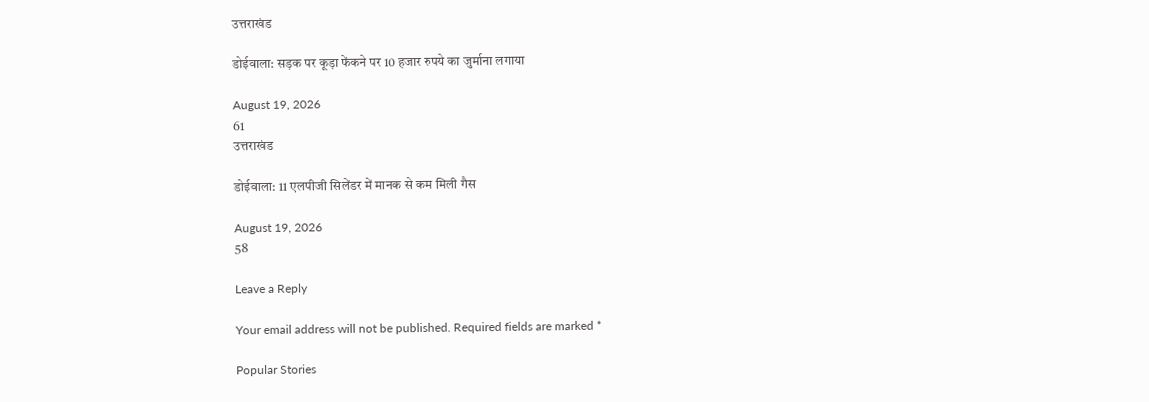उत्तराखंड

डोईवाला: सड़क पर कूड़ा फेंकने पर 10 हजार रुपये का जुर्माना लगाया

August 19, 2026
61
उत्तराखंड

डोईवाला: 11 एलपीजी सिलेंडर में मानक से कम मिली गैस

August 19, 2026
58

Leave a Reply

Your email address will not be published. Required fields are marked *

Popular Stories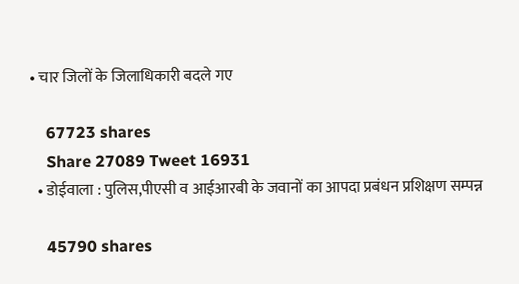• चार जिलों के जिलाधिकारी बदले गए

    67723 shares
    Share 27089 Tweet 16931
  • डोईवाला : पुलिस,पीएसी व आईआरबी के जवानों का आपदा प्रबंधन प्रशिक्षण सम्पन्न

    45790 shares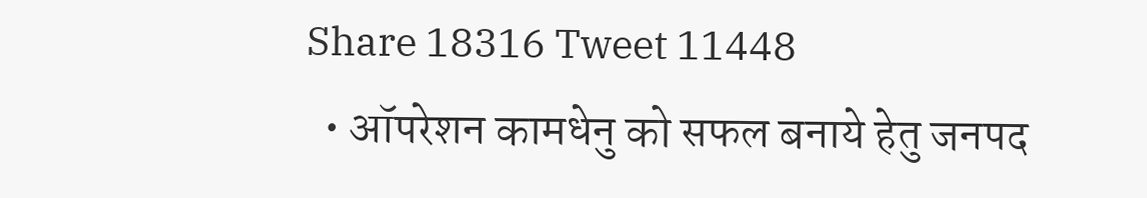Share 18316 Tweet 11448
  • ऑपरेशन कामधेनु को सफल बनाये हेतु जनपद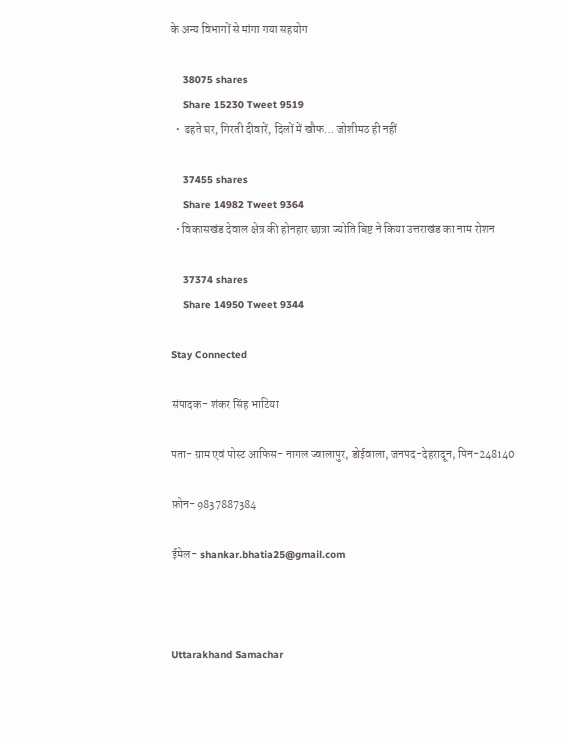के अन्य विभागों से मांगा गया सहयोग

    38075 shares
    Share 15230 Tweet 9519
  •  ढहते घर, गिरती दीवारें, दिलों में खौफ… जोशीमठ ही नहीं

    37455 shares
    Share 14982 Tweet 9364
  • विकासखंड देवाल क्षेत्र की होनहार छात्रा ज्योति बिष्ट ने किया उत्तराखंड का नाम रोशन

    37374 shares
    Share 14950 Tweet 9344

Stay Connected

संपादक- शंकर सिंह भाटिया

पता- ग्राम एवं पोस्ट आफिस- नागल ज्वालापुर, डोईवाला, जनपद-देहरादून, पिन-248140

फ़ोन- 9837887384

ईमेल- shankar.bhatia25@gmail.com



Uttarakhand Samachar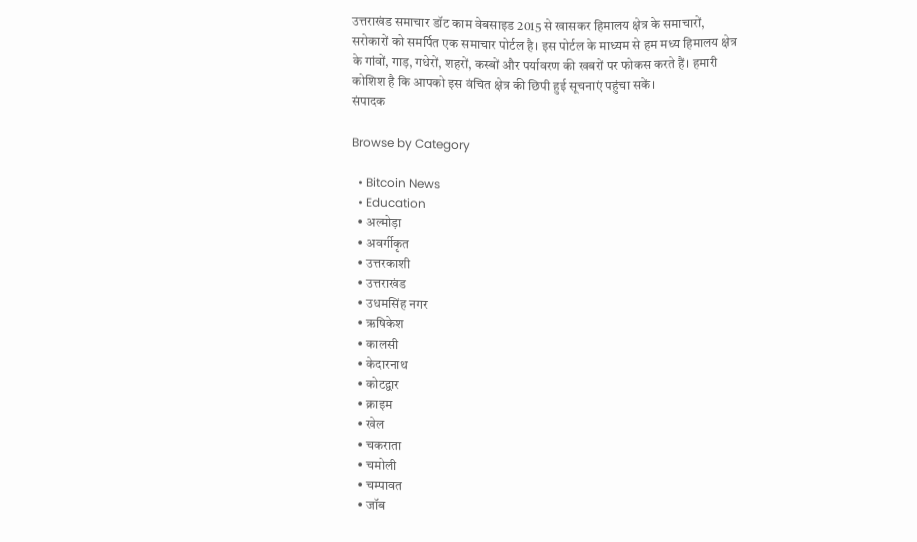उत्तराखंड समाचार डॉट काम वेबसाइड 2015 से खासकर हिमालय क्षेत्र के समाचारों, सरोकारों को समर्पित एक समाचार पोर्टल है। इस पोर्टल के माध्यम से हम मध्य हिमालय क्षेत्र के गांवों, गाड़, गधेरों, शहरों, कस्बों और पर्यावरण की खबरों पर फोकस करते हैं। हमारी कोशिश है कि आपको इस वंचित क्षेत्र की छिपी हुई सूचनाएं पहुंचा सकें।
संपादक

Browse by Category

  • Bitcoin News
  • Education
  • अल्मोड़ा
  • अवर्गीकृत
  • उत्तरकाशी
  • उत्तराखंड
  • उधमसिंह नगर
  • ऋषिकेश
  • कालसी
  • केदारनाथ
  • कोटद्वार
  • क्राइम
  • खेल
  • चकराता
  • चमोली
  • चम्पावत
  • जॉब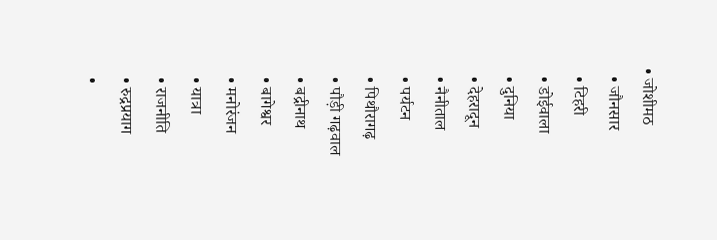• जोशीमठ
  • जौनसार
  • टिहरी
  • डोईवाला
  • दुनिया
  • देहरादून
  • नैनीताल
  • पर्यटन
  • पिथौरागढ़
  • पौड़ी गढ़वाल
  • बद्रीनाथ
  • बागेश्वर
  • मनोरंजन
  • यात्रा
  • राजनीति
  • रुद्रप्रयाग
  •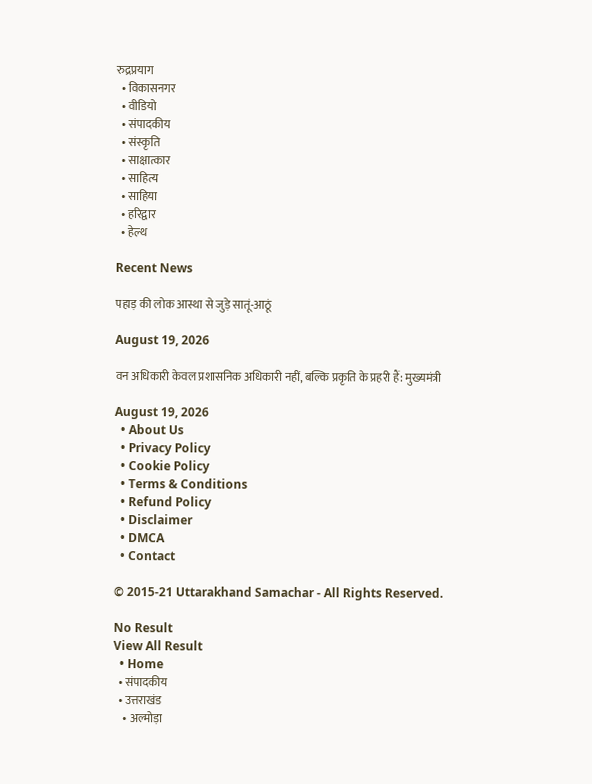रुद्रप्रयाग
  • विकासनगर
  • वीडियो
  • संपादकीय
  • संस्कृति
  • साक्षात्कार
  • साहित्य
  • साहिया
  • हरिद्वार
  • हेल्थ

Recent News

पहाड़ की लोक आस्था से जुड़े सातूं-आठूं

August 19, 2026

वन अधिकारी केवल प्रशासनिक अधिकारी नहीं, बल्कि प्रकृति के प्रहरी हैं: मुख्यमंत्री

August 19, 2026
  • About Us
  • Privacy Policy
  • Cookie Policy
  • Terms & Conditions
  • Refund Policy
  • Disclaimer
  • DMCA
  • Contact

© 2015-21 Uttarakhand Samachar - All Rights Reserved.

No Result
View All Result
  • Home
  • संपादकीय
  • उत्तराखंड
    • अल्मोड़ा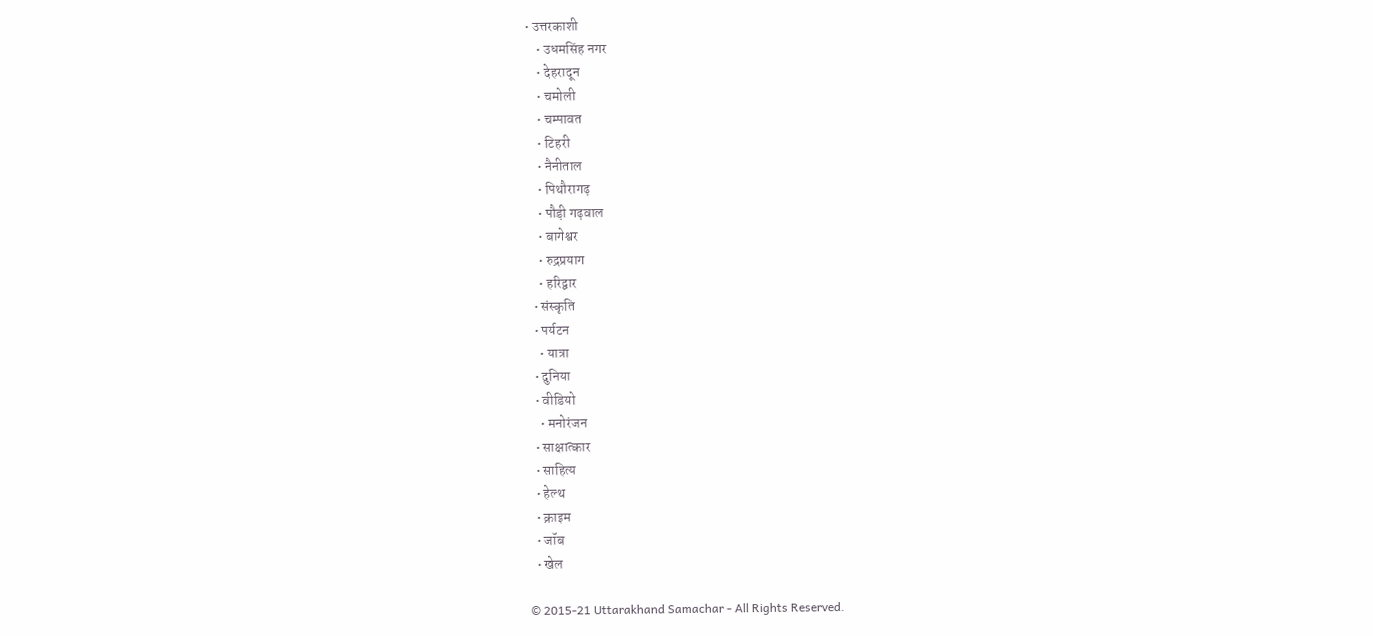• उत्तरकाशी
    • उधमसिंह नगर
    • देहरादून
    • चमोली
    • चम्पावत
    • टिहरी
    • नैनीताल
    • पिथौरागढ़
    • पौड़ी गढ़वाल
    • बागेश्वर
    • रुद्रप्रयाग
    • हरिद्वार
  • संस्कृति
  • पर्यटन
    • यात्रा
  • दुनिया
  • वीडियो
    • मनोरंजन
  • साक्षात्कार
  • साहित्य
  • हेल्थ
  • क्राइम
  • जॉब
  • खेल

© 2015-21 Uttarakhand Samachar - All Rights Reserved.